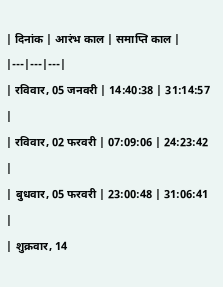| दिनांक | आरंभ काल | समाप्ति काल |
|---|---|---|
| रविवार, 05 जनवरी | 14:40:38 | 31:14:57 |
| रविवार, 02 फरवरी | 07:09:06 | 24:23:42 |
| बुधवार, 05 फरवरी | 23:00:48 | 31:06:41 |
| शुक्रवार, 14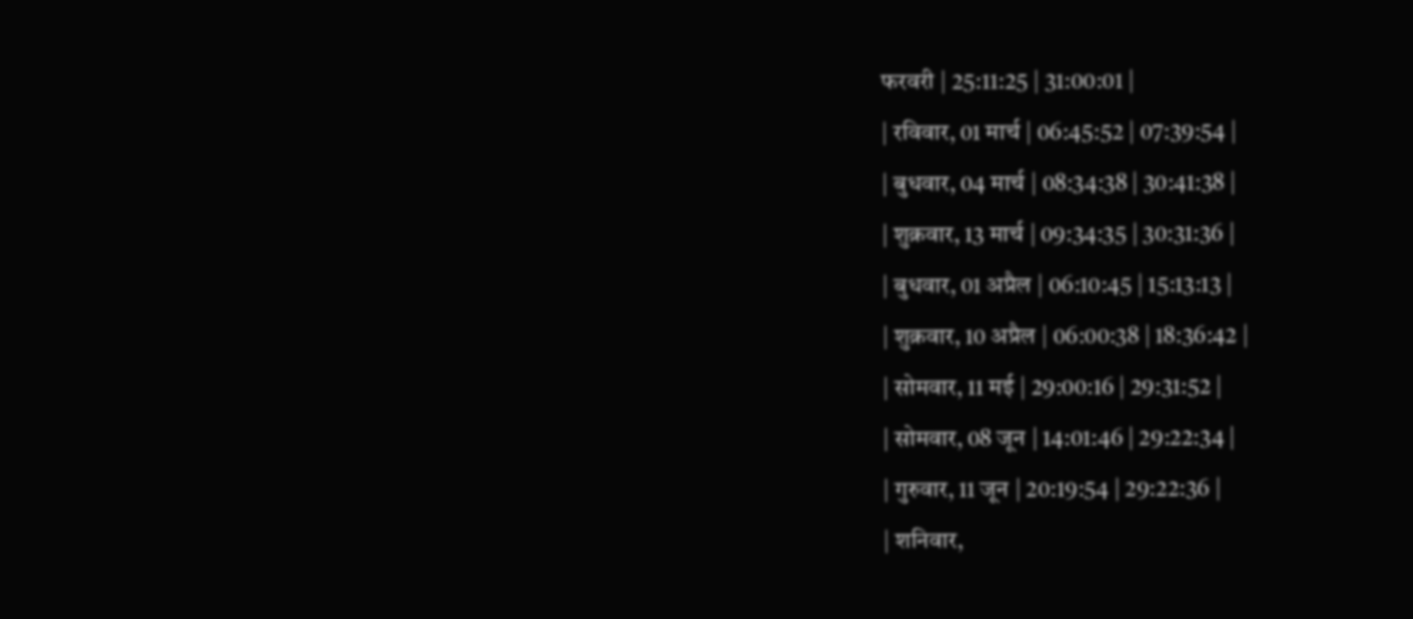फरवरी | 25:11:25 | 31:00:01 |
| रविवार, 01 मार्च | 06:45:52 | 07:39:54 |
| बुधवार, 04 मार्च | 08:34:38 | 30:41:38 |
| शुक्रवार, 13 मार्च | 09:34:35 | 30:31:36 |
| बुधवार, 01 अप्रैल | 06:10:45 | 15:13:13 |
| शुक्रवार, 10 अप्रैल | 06:00:38 | 18:36:42 |
| सोमवार, 11 मई | 29:00:16 | 29:31:52 |
| सोमवार, 08 जून | 14:01:46 | 29:22:34 |
| गुरुवार, 11 जून | 20:19:54 | 29:22:36 |
| शनिवार,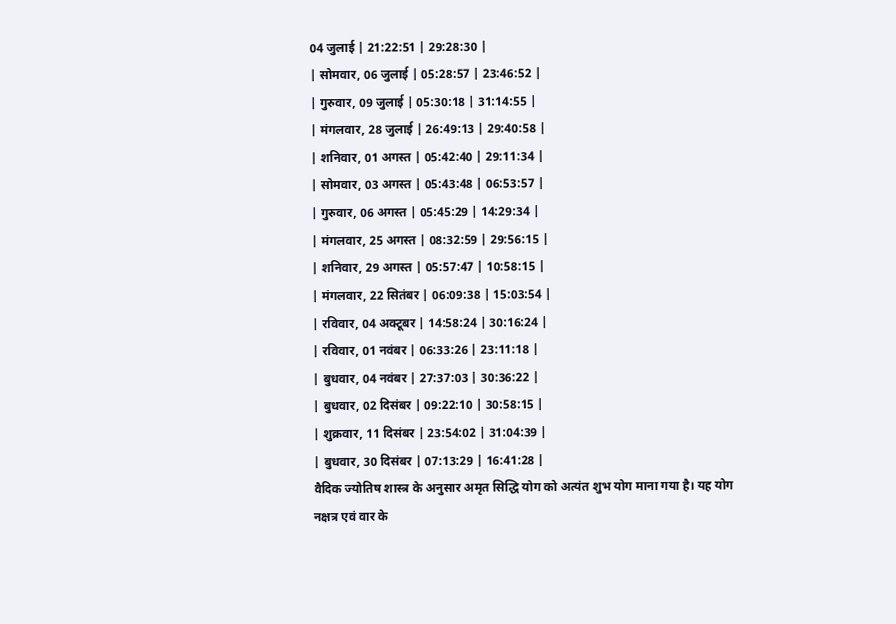04 जुलाई | 21:22:51 | 29:28:30 |
| सोमवार, 06 जुलाई | 05:28:57 | 23:46:52 |
| गुरुवार, 09 जुलाई | 05:30:18 | 31:14:55 |
| मंगलवार, 28 जुलाई | 26:49:13 | 29:40:58 |
| शनिवार, 01 अगस्त | 05:42:40 | 29:11:34 |
| सोमवार, 03 अगस्त | 05:43:48 | 06:53:57 |
| गुरुवार, 06 अगस्त | 05:45:29 | 14:29:34 |
| मंगलवार, 25 अगस्त | 08:32:59 | 29:56:15 |
| शनिवार, 29 अगस्त | 05:57:47 | 10:58:15 |
| मंगलवार, 22 सितंबर | 06:09:38 | 15:03:54 |
| रविवार, 04 अक्टूबर | 14:58:24 | 30:16:24 |
| रविवार, 01 नवंबर | 06:33:26 | 23:11:18 |
| बुधवार, 04 नवंबर | 27:37:03 | 30:36:22 |
| बुधवार, 02 दिसंबर | 09:22:10 | 30:58:15 |
| शुक्रवार, 11 दिसंबर | 23:54:02 | 31:04:39 |
| बुधवार, 30 दिसंबर | 07:13:29 | 16:41:28 |
वैदिक ज्योतिष शास्त्र के अनुसार अमृत सिद्धि योग को अत्यंत शुभ योग माना गया है। यह योग नक्षत्र एवं वार के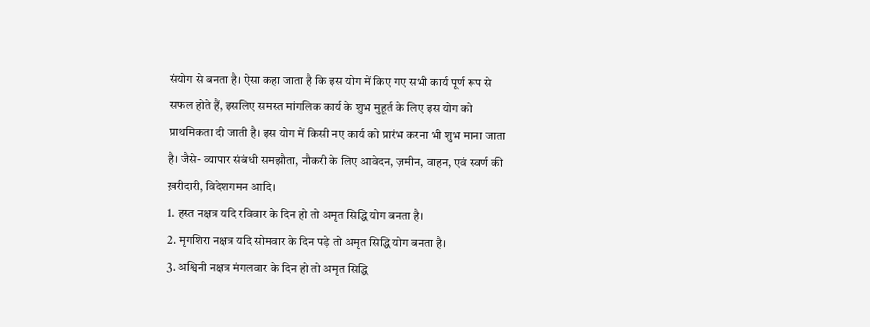संयोग से बनता है। ऐसा कहा जाता है कि इस योग में किए गए सभी कार्य पूर्ण रूप से सफल होते हैं, इसलिए समस्त मांगलिक कार्य के शुभ मुहूर्त के लिए इस योग को प्राथमिकता दी जाती है। इस योग में किसी नए कार्य को प्रारंभ करना भी शुभ माना जाता है। जैसे- व्यापार संबंधी समझौता, नौकरी के लिए आवेदन, ज़मीन, वाहन, एवं स्वर्ण की ख़रीदारी, विदेशगमन आदि।
1. हस्त नक्षत्र यदि रविवार के दिन हो तो अमृत सिद्धि योग बनता है।
2. मृगशिरा नक्षत्र यदि सोमवार के दिन पड़े तो अमृत सिद्धि योग बनता है।
3. अश्विनी नक्षत्र मंगलवार के दिन हो तो अमृत सिद्धि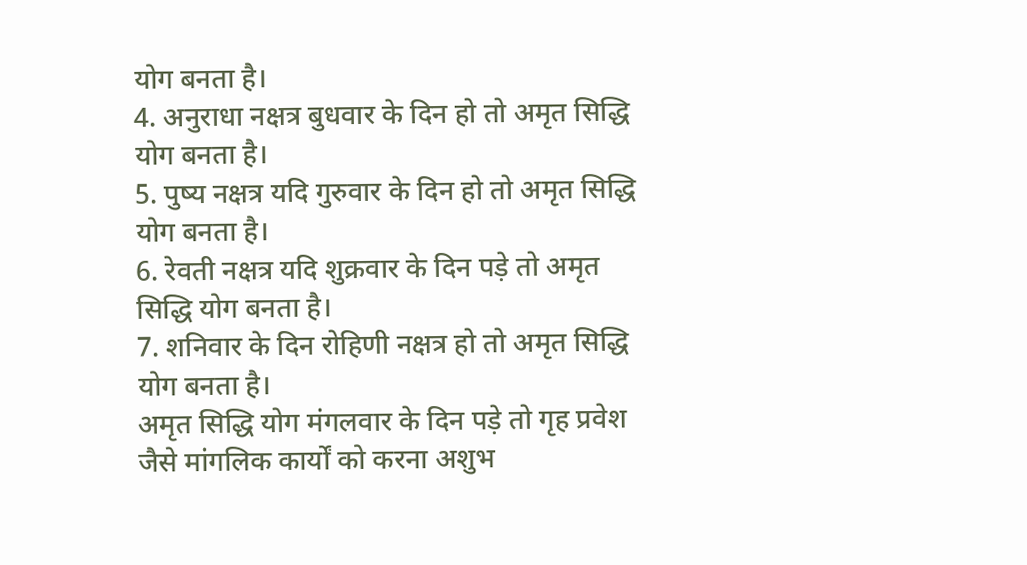योग बनता है।
4. अनुराधा नक्षत्र बुधवार के दिन हो तो अमृत सिद्धि योग बनता है।
5. पुष्य नक्षत्र यदि गुरुवार के दिन हो तो अमृत सिद्धि योग बनता है।
6. रेवती नक्षत्र यदि शुक्रवार के दिन पड़े तो अमृत सिद्धि योग बनता है।
7. शनिवार के दिन रोहिणी नक्षत्र हो तो अमृत सिद्धि योग बनता है।
अमृत सिद्धि योग मंगलवार के दिन पड़े तो गृह प्रवेश जैसे मांगलिक कार्यों को करना अशुभ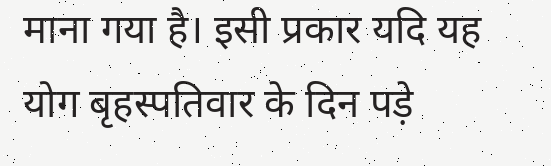माना गया है। इसी प्रकार यदि यह योग बृहस्पतिवार के दिन पड़े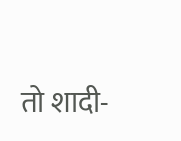तो शादी-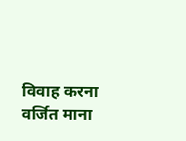विवाह करना वर्जित माना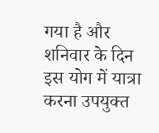गया है और शनिवार के दिन इस योग में यात्रा करना उपयुक्त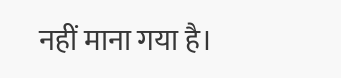नहीं माना गया है।